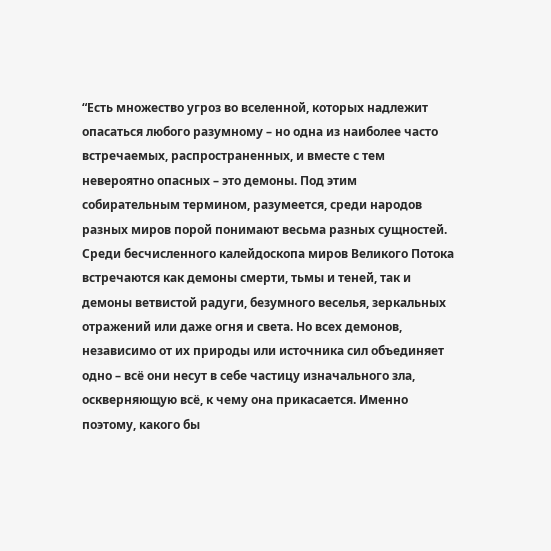“Есть множество угроз во вселенной, которых надлежит опасаться любого разумному – но одна из наиболее часто встречаемых, распространенных, и вместе с тем невероятно опасных – это демоны. Под этим собирательным термином, разумеется, среди народов разных миров порой понимают весьма разных сущностей. Среди бесчисленного калейдоскопа миров Великого Потока встречаются как демоны смерти, тьмы и теней, так и демоны ветвистой радуги, безумного веселья, зеркальных отражений или даже огня и света. Но всех демонов, независимо от их природы или источника сил объединяет одно – всё они несут в себе частицу изначального зла, оскверняющую всё, к чему она прикасается. Именно поэтому, какого бы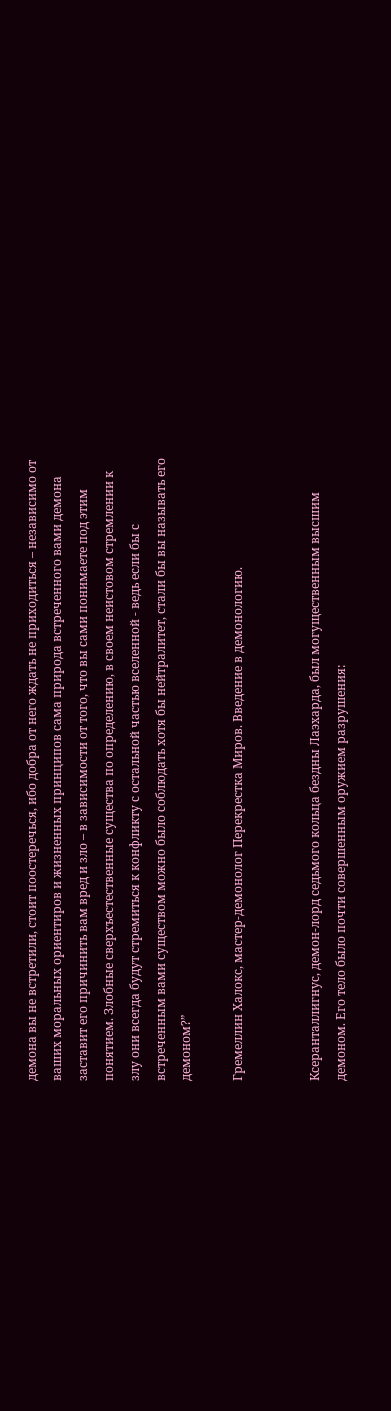демона вы не встретили, стоит поостеречься, ибо добра от него ждать не приходиться – независимо от ваших моральных ориентиров и жизненных принципов сама природа встреченного вами демона заставит его причинить вам вред и зло – в зависимости от того, что вы сами понимаете под этим понятием. Злобные сверхъестественные существа по определению, в своем неистовом стремлении к злу они всегда будут стремиться к конфликту с остальной частью вселенной - ведь если бы с встреченным вами существом можно было соблюдать хотя бы нейтралитет, стали бы вы называть его демоном?”

Гремеллин Халокс, мастер-демонолог Перекрестка Миров. Введение в демонологию.


Ксеранталлигнус, демон-лорд седьмого кольца бездны Лаэхарда, был могущественным высшим демоном. Его тело было почти совершенным оружием разрушения: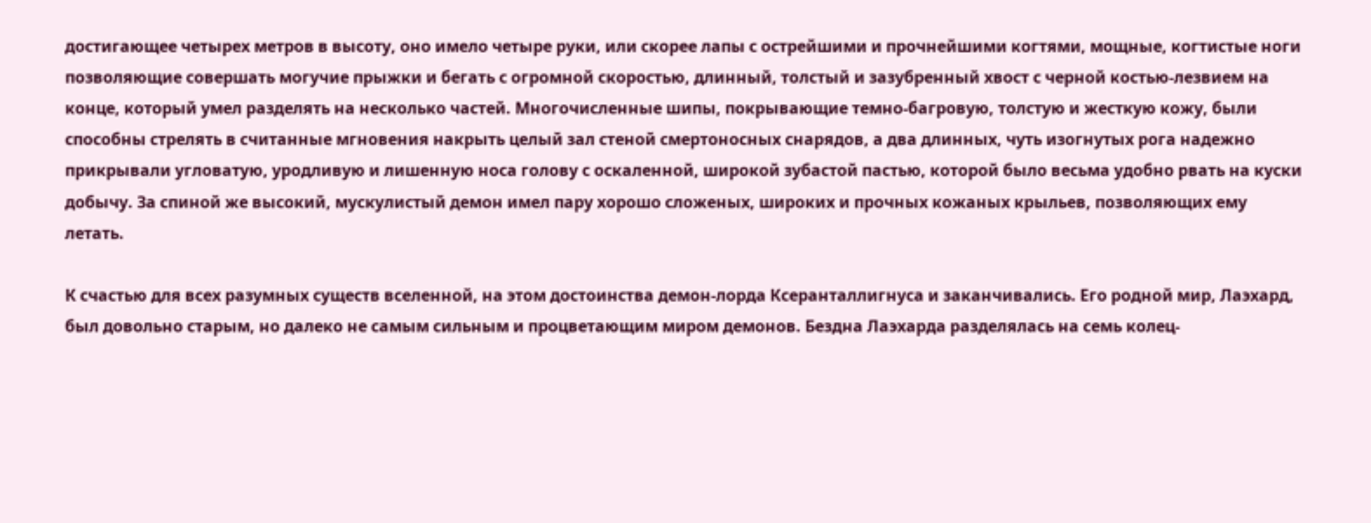достигающее четырех метров в высоту, оно имело четыре руки, или скорее лапы с острейшими и прочнейшими когтями, мощные, когтистые ноги позволяющие совершать могучие прыжки и бегать с огромной скоростью, длинный, толстый и зазубренный хвост с черной костью-лезвием на конце, который умел разделять на несколько частей. Многочисленные шипы, покрывающие темно-багровую, толстую и жесткую кожу, были способны стрелять в считанные мгновения накрыть целый зал стеной смертоносных снарядов, а два длинных, чуть изогнутых рога надежно прикрывали угловатую, уродливую и лишенную носа голову с оскаленной, широкой зубастой пастью, которой было весьма удобно рвать на куски добычу. За спиной же высокий, мускулистый демон имел пару хорошо сложеных, широких и прочных кожаных крыльев, позволяющих ему летать.

К счастью для всех разумных существ вселенной, на этом достоинства демон-лорда Ксеранталлигнуса и заканчивались. Его родной мир, Лаэхард, был довольно старым, но далеко не самым сильным и процветающим миром демонов. Бездна Лаэхарда разделялась на семь колец-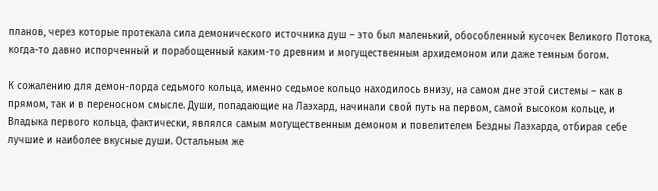планов, через которые протекала сила демонического источника душ – это был маленький, обособленный кусочек Великого Потока, когда-то давно испорченный и порабощенный каким-то древним и могущественным архидемоном или даже темным богом.

К сожалению для демон-лорда седьмого кольца, именно седьмое кольцо находилось внизу, на самом дне этой системы – как в прямом, так и в переносном смысле. Души, попадающие на Лаэхард, начинали свой путь на первом, самой высоком кольце, и Владыка первого кольца, фактически, являлся самым могущественным демоном и повелителем Бездны Лаэхарда, отбирая себе лучшие и наиболее вкусные души. Остальным же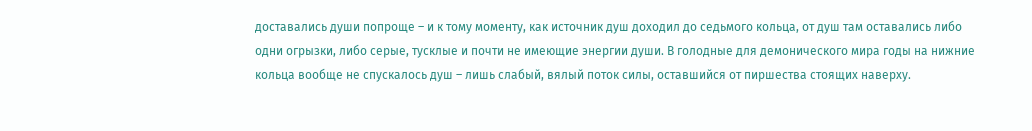доставались души попроще – и к тому моменту, как источник душ доходил до седьмого кольца, от душ там оставались либо одни огрызки, либо серые, тусклые и почти не имеющие энергии души. В голодные для демонического мира годы на нижние кольца вообще не спускалось душ – лишь слабый, вялый поток силы, оставшийся от пиршества стоящих наверху.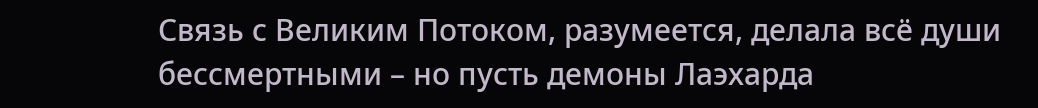Связь с Великим Потоком, разумеется, делала всё души бессмертными – но пусть демоны Лаэхарда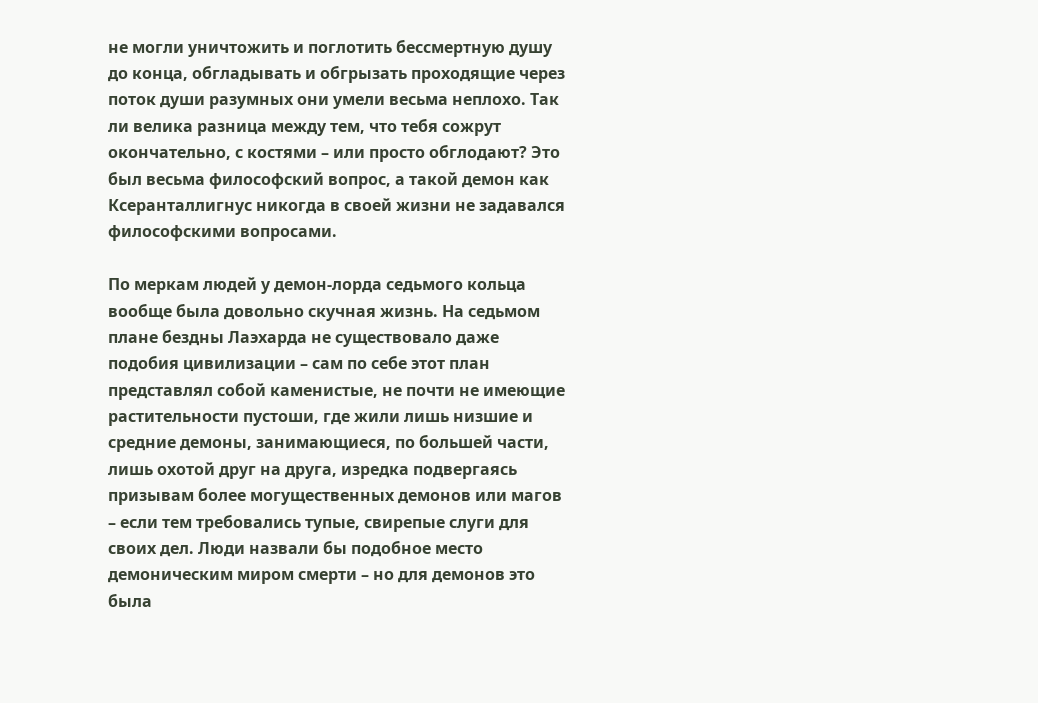не могли уничтожить и поглотить бессмертную душу до конца, обгладывать и обгрызать проходящие через поток души разумных они умели весьма неплохо. Так ли велика разница между тем, что тебя сожрут окончательно, с костями – или просто обглодают? Это был весьма философский вопрос, а такой демон как Ксеранталлигнус никогда в своей жизни не задавался философскими вопросами.

По меркам людей у демон-лорда седьмого кольца вообще была довольно скучная жизнь. На седьмом плане бездны Лаэхарда не существовало даже подобия цивилизации – сам по себе этот план представлял собой каменистые, не почти не имеющие растительности пустоши, где жили лишь низшие и средние демоны, занимающиеся, по большей части, лишь охотой друг на друга, изредка подвергаясь призывам более могущественных демонов или магов – если тем требовались тупые, свирепые слуги для своих дел. Люди назвали бы подобное место демоническим миром смерти – но для демонов это была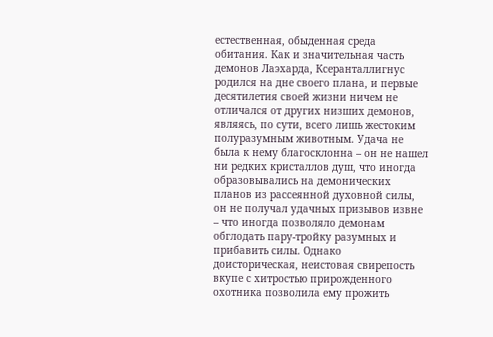естественная, обыденная среда обитания. Как и значительная часть демонов Лаэхарда, Ксеранталлигнус родился на дне своего плана, и первые десятилетия своей жизни ничем не отличался от других низших демонов, являясь, по сути, всего лишь жестоким полуразумным животным. Удача не была к нему благосклонна – он не нашел ни редких кристаллов душ, что иногда образовывались на демонических планов из рассеянной духовной силы, он не получал удачных призывов извне – что иногда позволяло демонам обглодать пару-тройку разумных и прибавить силы. Однако доисторическая, неистовая свирепость вкупе с хитростью прирожденного охотника позволила ему прожить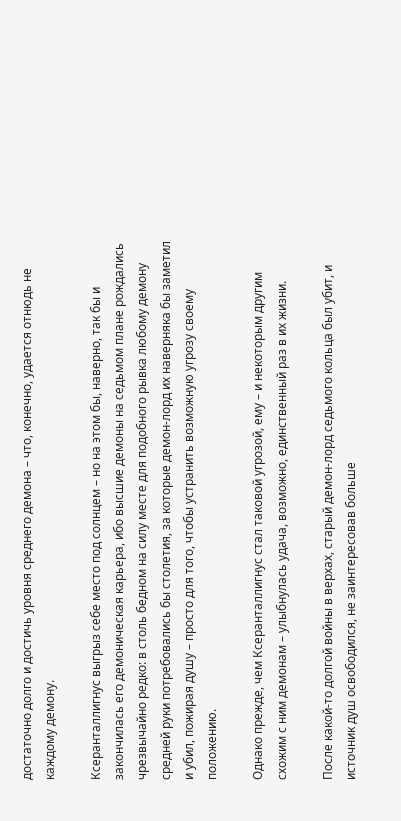достаточно долго и достичь уровня среднего демона – что, конечно, удается отнюдь не каждому демону.

Ксеранталлигнус выгрыз себе место под солнцем – но на этом бы, наверно, так бы и закончилась его демоническая карьера, ибо высшие демоны на седьмом плане рождались чрезвычайно редко: в столь бедном на силу месте для подобного рывка любому демону средней руки потребовались бы столетия, за которые демон-лорд их наверняка бы заметил и убил, пожирая душу – просто для того, чтобы устранить возможную угрозу своему положению.

Однако прежде, чем Ксеранталлигнус стал таковой угрозой, ему – и некоторым другим схожим с ним демонам – улыбнулась удача, возможно, единственный раз в их жизни.

После какой-то долгой войны в верхах, старый демон-лорд седьмого кольца был убит, и источник душ освободился, не заинтересовав больше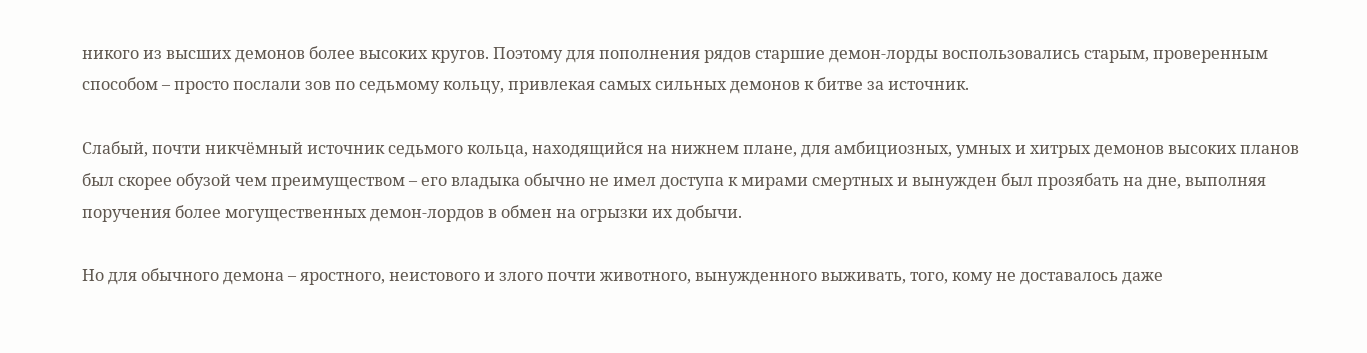никого из высших демонов более высоких кругов. Поэтому для пополнения рядов старшие демон-лорды воспользовались старым, проверенным способом – просто послали зов по седьмому кольцу, привлекая самых сильных демонов к битве за источник.

Слабый, почти никчёмный источник седьмого кольца, находящийся на нижнем плане, для амбициозных, умных и хитрых демонов высоких планов был скорее обузой чем преимуществом – его владыка обычно не имел доступа к мирами смертных и вынужден был прозябать на дне, выполняя поручения более могущественных демон-лордов в обмен на огрызки их добычи.

Но для обычного демона – яростного, неистового и злого почти животного, вынужденного выживать, того, кому не доставалось даже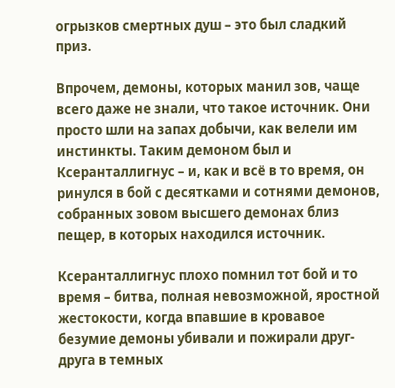огрызков смертных душ – это был сладкий приз.

Впрочем, демоны, которых манил зов, чаще всего даже не знали, что такое источник. Они просто шли на запах добычи, как велели им инстинкты. Таким демоном был и Ксеранталлигнус – и, как и всё в то время, он ринулся в бой с десятками и сотнями демонов, собранных зовом высшего демонах близ пещер, в которых находился источник.

Ксеранталлигнус плохо помнил тот бой и то время – битва, полная невозможной, яростной жестокости, когда впавшие в кровавое безумие демоны убивали и пожирали друг-друга в темных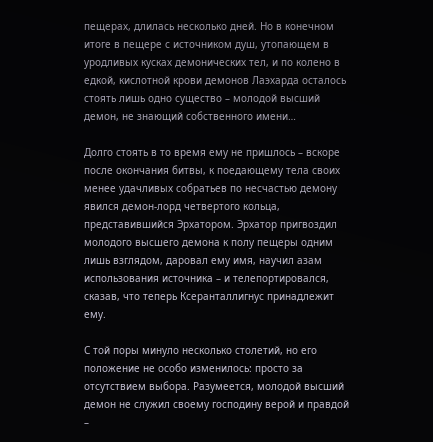пещерах, длилась несколько дней. Но в конечном итоге в пещере с источником душ, утопающем в уродливых кусках демонических тел, и по колено в едкой, кислотной крови демонов Лаэхарда осталось стоять лишь одно существо – молодой высший демон, не знающий собственного имени…

Долго стоять в то время ему не пришлось – вскоре после окончания битвы, к поедающему тела своих менее удачливых собратьев по несчастью демону явился демон-лорд четвертого кольца, представившийся Эрхатором. Эрхатор пригвоздил молодого высшего демона к полу пещеры одним лишь взглядом, даровал ему имя, научил азам использования источника – и телепортировался, сказав, что теперь Ксеранталлигнус принадлежит ему.

С той поры минуло несколько столетий, но его положение не особо изменилось: просто за отсутствием выбора. Разумеется, молодой высший демон не служил своему господину верой и правдой –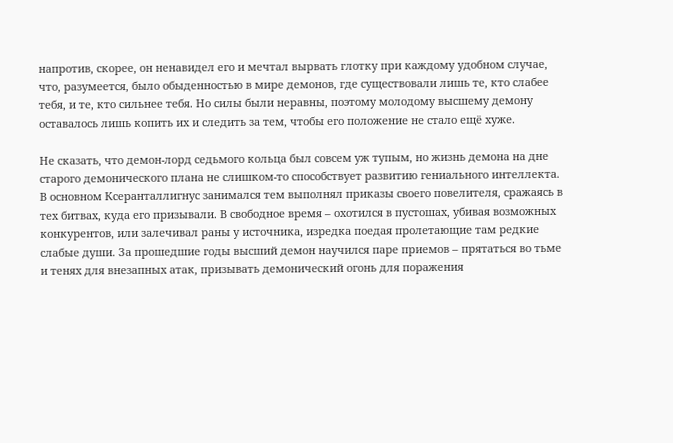напротив, скорее, он ненавидел его и мечтал вырвать глотку при каждому удобном случае, что, разумеется, было обыденностью в мире демонов, где существовали лишь те, кто слабее тебя, и те, кто сильнее тебя. Но силы были неравны, поэтому молодому высшему демону оставалось лишь копить их и следить за тем, чтобы его положение не стало ещё хуже.

Не сказать, что демон-лорд седьмого кольца был совсем уж тупым, но жизнь демона на дне старого демонического плана не слишком-то способствует развитию гениального интеллекта. В основном Ксеранталлигнус занимался тем выполнял приказы своего повелителя, сражаясь в тех битвах, куда его призывали. В свободное время – охотился в пустошах, убивая возможных конкурентов, или залечивал раны у источника, изредка поедая пролетающие там редкие слабые души. За прошедшие годы высший демон научился паре приемов – прятаться во тьме и тенях для внезапных атак, призывать демонический огонь для поражения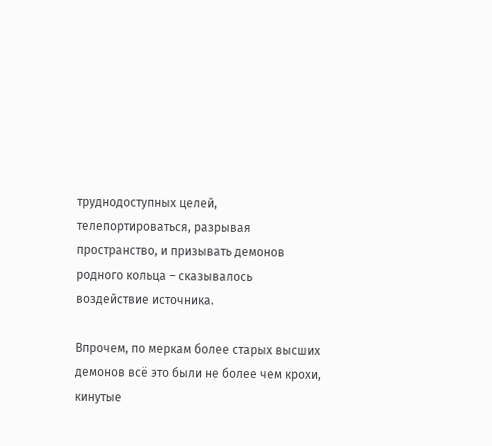труднодоступных целей, телепортироваться, разрывая пространство, и призывать демонов родного кольца – сказывалось воздействие источника.

Впрочем, по меркам более старых высших демонов всё это были не более чем крохи, кинутые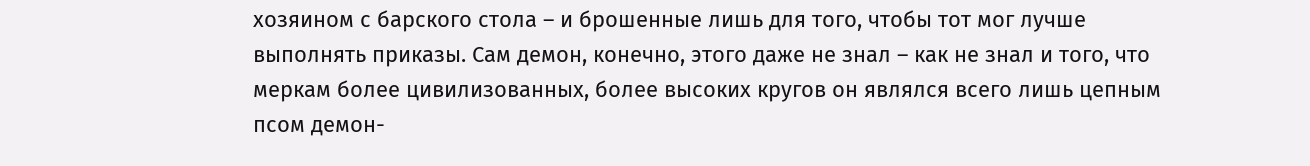хозяином с барского стола – и брошенные лишь для того, чтобы тот мог лучше выполнять приказы. Сам демон, конечно, этого даже не знал – как не знал и того, что меркам более цивилизованных, более высоких кругов он являлся всего лишь цепным псом демон-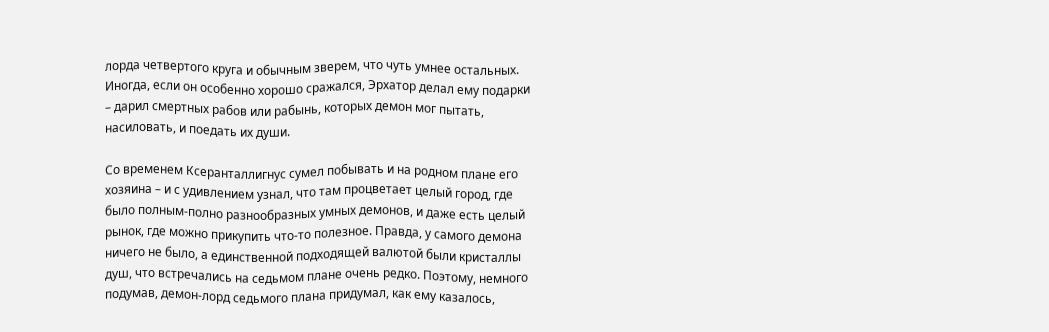лорда четвертого круга и обычным зверем, что чуть умнее остальных. Иногда, если он особенно хорошо сражался, Эрхатор делал ему подарки – дарил смертных рабов или рабынь, которых демон мог пытать, насиловать, и поедать их души.

Со временем Ксеранталлигнус сумел побывать и на родном плане его хозяина – и с удивлением узнал, что там процветает целый город, где было полным-полно разнообразных умных демонов, и даже есть целый рынок, где можно прикупить что-то полезное. Правда, у самого демона ничего не было, а единственной подходящей валютой были кристаллы душ, что встречались на седьмом плане очень редко. Поэтому, немного подумав, демон-лорд седьмого плана придумал, как ему казалось,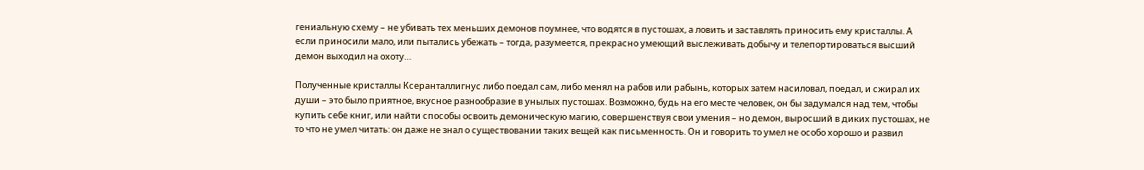гениальную схему – не убивать тех меньших демонов поумнее, что водятся в пустошах, а ловить и заставлять приносить ему кристаллы. А если приносили мало, или пытались убежать – тогда, разумеется, прекрасно умеющий выслеживать добычу и телепортироваться высший демон выходил на охоту…

Полученные кристаллы Ксеранталлигнус либо поедал сам, либо менял на рабов или рабынь, которых затем насиловал, поедал, и сжирал их души – это было приятное, вкусное разнообразие в унылых пустошах. Возможно, будь на его месте человек, он бы задумался над тем, чтобы купить себе книг, или найти способы освоить демоническую магию, совершенствуя свои умения – но демон, выросший в диких пустошах, не то что не умел читать: он даже не знал о существовании таких вещей как письменность. Он и говорить то умел не особо хорошо и развил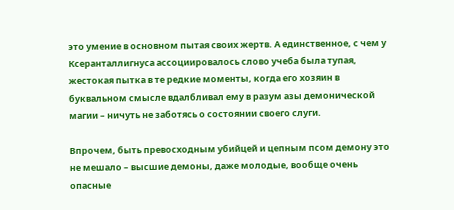это умение в основном пытая своих жертв. А единственное, с чем у Ксеранталлигнуса ассоциировалось слово учеба была тупая, жестокая пытка в те редкие моменты, когда его хозяин в буквальном смысле вдалбливал ему в разум азы демонической магии – ничуть не заботясь о состоянии своего слуги.

Впрочем, быть превосходным убийцей и цепным псом демону это не мешало – высшие демоны, даже молодые, вообще очень опасные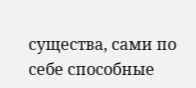существа, сами по себе способные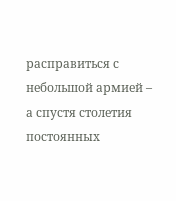расправиться с небольшой армией – а спустя столетия постоянных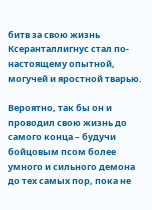битв за свою жизнь Ксеранталлигнус стал по-настоящему опытной, могучей и яростной тварью.

Вероятно, так бы он и проводил свою жизнь до самого конца – будучи бойцовым псом более умного и сильного демона до тех самых пор, пока не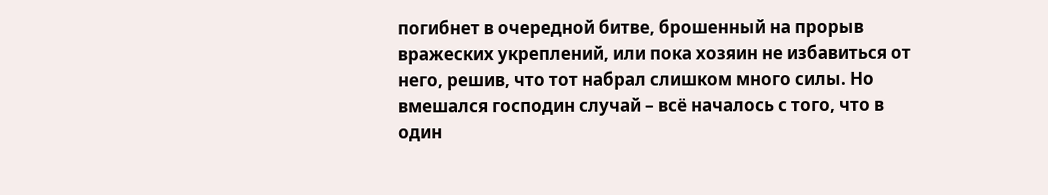погибнет в очередной битве, брошенный на прорыв вражеских укреплений, или пока хозяин не избавиться от него, решив, что тот набрал слишком много силы. Но вмешался господин случай – всё началось с того, что в один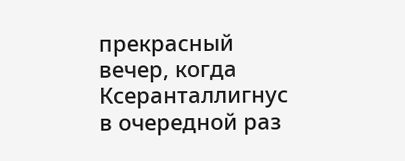прекрасный вечер, когда Ксеранталлигнус в очередной раз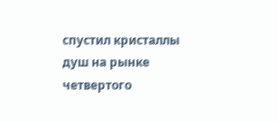спустил кристаллы душ на рынке четвертого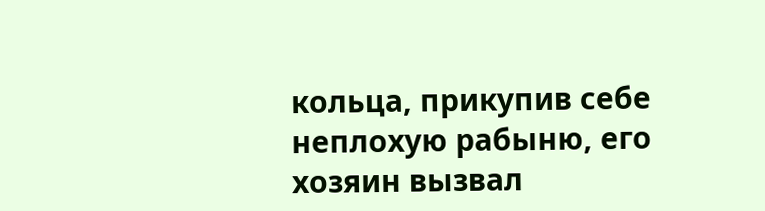кольца, прикупив себе неплохую рабыню, его хозяин вызвал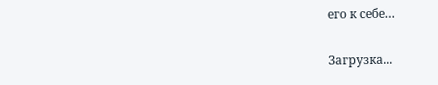его к себе…

Загрузка...